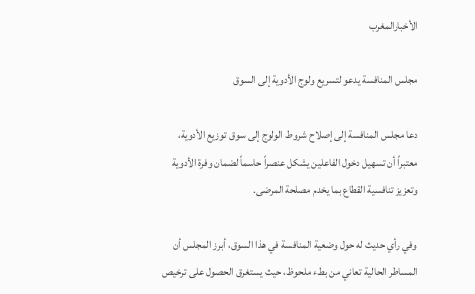الأخبارالمغرب

مجلس المنافسة يدعو لتسريع ولوج الأدوية إلى السوق

دعا مجلس المنافسة إلى إصلاح شروط الولوج إلى سوق توزيع الأدوية، معتبراً أن تسهيل دخول الفاعلين يشكل عنصراً حاسماً لضمان وفرة الأدوية وتعزيز تنافسية القطاع بما يخدم مصلحة المرضى.

وفي رأي حديث له حول وضعية المنافسة في هذا السوق، أبرز المجلس أن المساطر الحالية تعاني من بطء ملحوظ، حيث يستغرق الحصول على ترخيص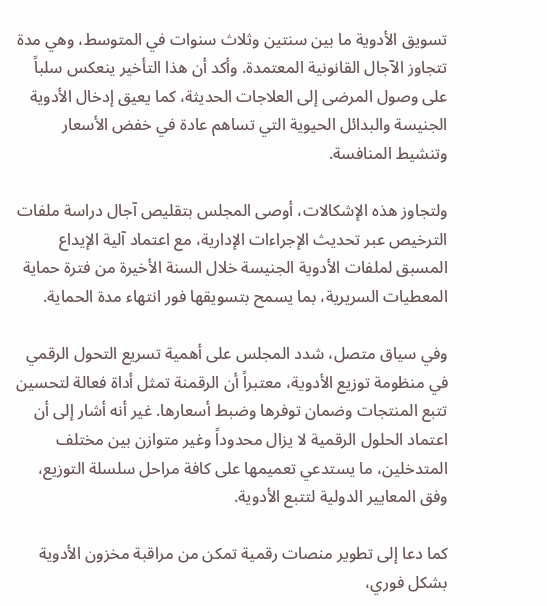تسويق الأدوية ما بين سنتين وثلاث سنوات في المتوسط، وهي مدة تتجاوز الآجال القانونية المعتمدة. وأكد أن هذا التأخير ينعكس سلباً على وصول المرضى إلى العلاجات الحديثة، كما يعيق إدخال الأدوية الجنيسة والبدائل الحيوية التي تساهم عادة في خفض الأسعار وتنشيط المنافسة.

ولتجاوز هذه الإشكالات، أوصى المجلس بتقليص آجال دراسة ملفات الترخيص عبر تحديث الإجراءات الإدارية، مع اعتماد آلية الإيداع المسبق لملفات الأدوية الجنيسة خلال السنة الأخيرة من فترة حماية المعطيات السريرية، بما يسمح بتسويقها فور انتهاء مدة الحماية.

وفي سياق متصل، شدد المجلس على أهمية تسريع التحول الرقمي في منظومة توزيع الأدوية، معتبراً أن الرقمنة تمثل أداة فعالة لتحسين تتبع المنتجات وضمان توفرها وضبط أسعارها. غير أنه أشار إلى أن اعتماد الحلول الرقمية لا يزال محدوداً وغير متوازن بين مختلف المتدخلين، ما يستدعي تعميمها على كافة مراحل سلسلة التوزيع، وفق المعايير الدولية لتتبع الأدوية.

كما دعا إلى تطوير منصات رقمية تمكن من مراقبة مخزون الأدوية بشكل فوري،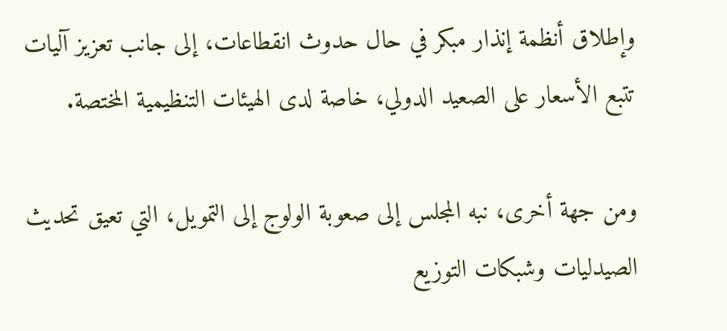وإطلاق أنظمة إنذار مبكر في حال حدوث انقطاعات، إلى جانب تعزيز آليات تتبع الأسعار على الصعيد الدولي، خاصة لدى الهيئات التنظيمية المختصة.

ومن جهة أخرى، نبه المجلس إلى صعوبة الولوج إلى التمويل، التي تعيق تحديث الصيدليات وشبكات التوزيع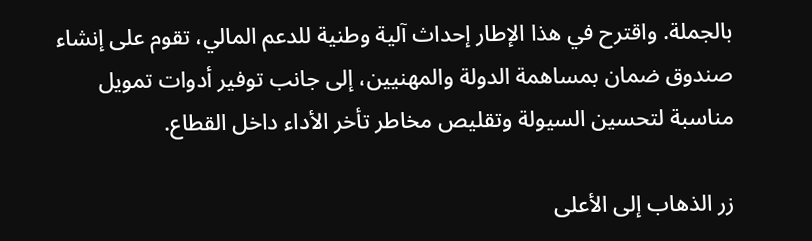بالجملة. واقترح في هذا الإطار إحداث آلية وطنية للدعم المالي، تقوم على إنشاء صندوق ضمان بمساهمة الدولة والمهنيين، إلى جانب توفير أدوات تمويل مناسبة لتحسين السيولة وتقليص مخاطر تأخر الأداء داخل القطاع.

زر الذهاب إلى الأعلى